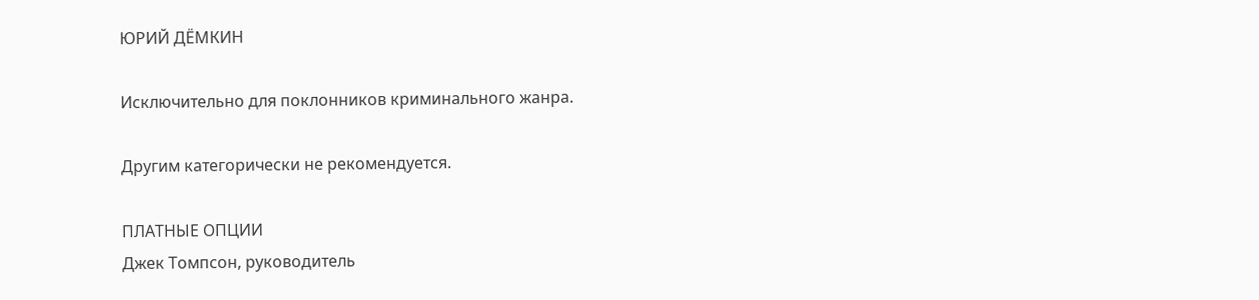ЮРИЙ ДЁМКИН

Исключительно для поклонников криминального жанра.

Другим категорически не рекомендуется.

ПЛАТНЫЕ ОПЦИИ
Джек Томпсон, руководитель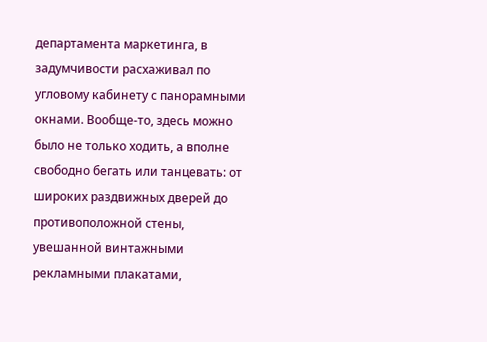департамента маркетинга, в задумчивости расхаживал по угловому кабинету с панорамными окнами. Вообще-то, здесь можно было не только ходить, а вполне свободно бегать или танцевать: от широких раздвижных дверей до противоположной стены, увешанной винтажными рекламными плакатами,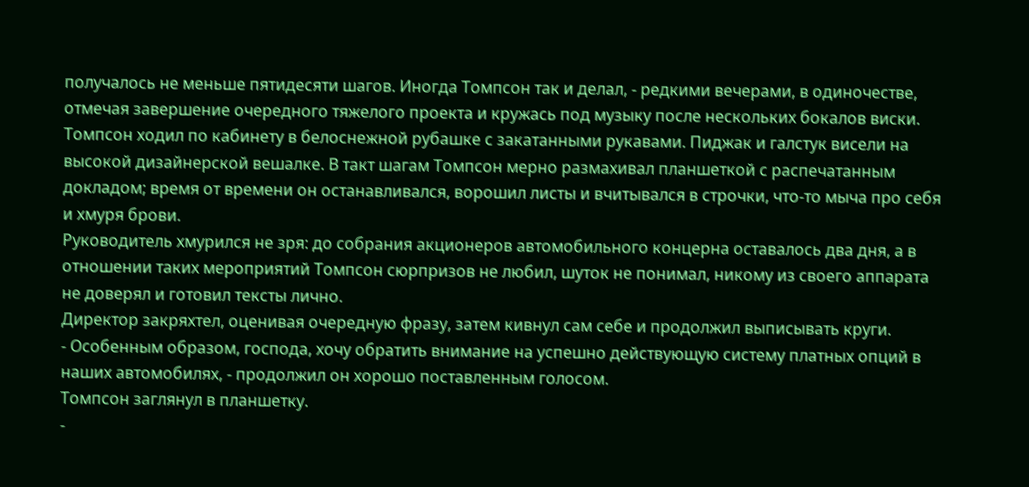получалось не меньше пятидесяти шагов. Иногда Томпсон так и делал, - редкими вечерами, в одиночестве, отмечая завершение очередного тяжелого проекта и кружась под музыку после нескольких бокалов виски.
Томпсон ходил по кабинету в белоснежной рубашке с закатанными рукавами. Пиджак и галстук висели на высокой дизайнерской вешалке. В такт шагам Томпсон мерно размахивал планшеткой с распечатанным докладом; время от времени он останавливался, ворошил листы и вчитывался в строчки, что-то мыча про себя и хмуря брови.
Руководитель хмурился не зря: до собрания акционеров автомобильного концерна оставалось два дня, а в отношении таких мероприятий Томпсон сюрпризов не любил, шуток не понимал, никому из своего аппарата не доверял и готовил тексты лично.
Директор закряхтел, оценивая очередную фразу, затем кивнул сам себе и продолжил выписывать круги.
- Особенным образом, господа, хочу обратить внимание на успешно действующую систему платных опций в наших автомобилях, - продолжил он хорошо поставленным голосом.
Томпсон заглянул в планшетку.
-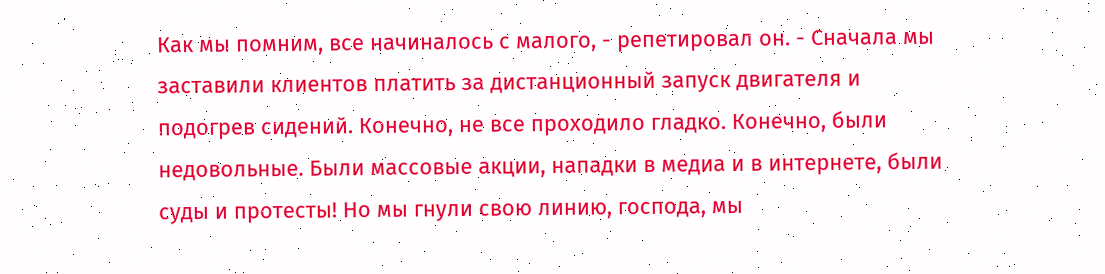Как мы помним, все начиналось с малого, - репетировал он. - Сначала мы заставили клиентов платить за дистанционный запуск двигателя и подогрев сидений. Конечно, не все проходило гладко. Конечно, были недовольные. Были массовые акции, нападки в медиа и в интернете, были суды и протесты! Но мы гнули свою линию, господа, мы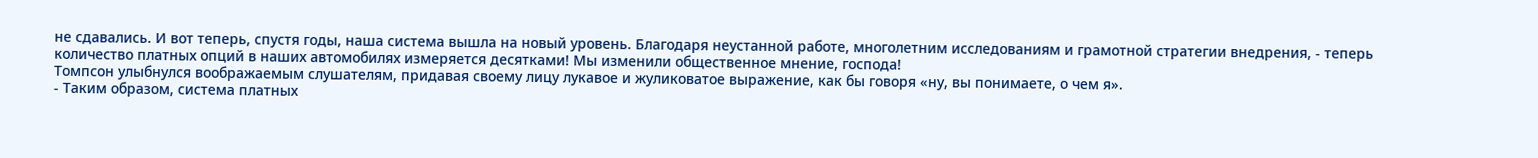не сдавались. И вот теперь, спустя годы, наша система вышла на новый уровень. Благодаря неустанной работе, многолетним исследованиям и грамотной стратегии внедрения, - теперь количество платных опций в наших автомобилях измеряется десятками! Мы изменили общественное мнение, господа!
Томпсон улыбнулся воображаемым слушателям, придавая своему лицу лукавое и жуликоватое выражение, как бы говоря «ну, вы понимаете, о чем я».
- Таким образом, система платных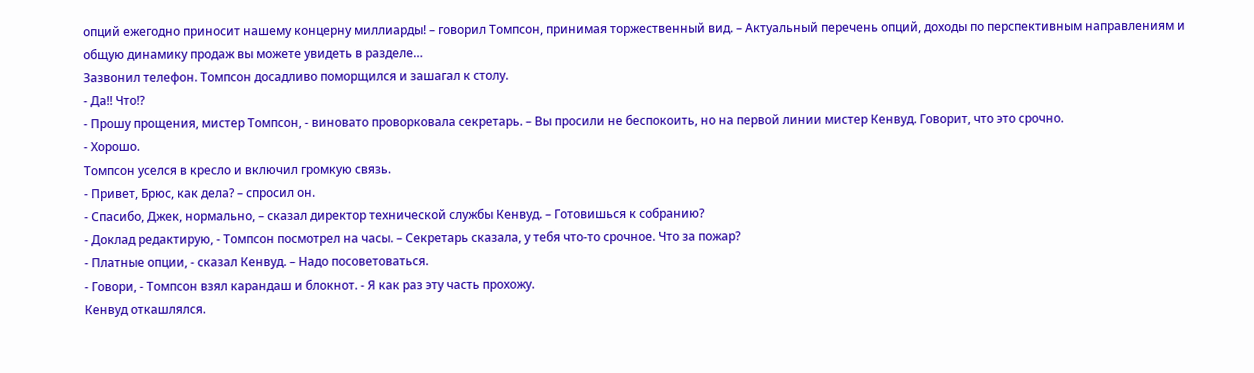опций ежегодно приносит нашему концерну миллиарды! – говорил Томпсон, принимая торжественный вид. – Актуальный перечень опций, доходы по перспективным направлениям и общую динамику продаж вы можете увидеть в разделе…
Зазвонил телефон. Томпсон досадливо поморщился и зашагал к столу.
- Да!! Что!?
- Прошу прощения, мистер Томпсон, - виновато проворковала секретарь. – Вы просили не беспокоить, но на первой линии мистер Кенвуд. Говорит, что это срочно.
- Хорошо.
Томпсон уселся в кресло и включил громкую связь.
- Привет, Брюс, как дела? – спросил он.
- Спасибо, Джек, нормально, – сказал директор технической службы Кенвуд. – Готовишься к собранию?
- Доклад редактирую, - Томпсон посмотрел на часы. – Секретарь сказала, у тебя что-то срочное. Что за пожар?
- Платные опции, - сказал Кенвуд. – Надо посоветоваться.
- Говори, - Томпсон взял карандаш и блокнот. - Я как раз эту часть прохожу.
Кенвуд откашлялся.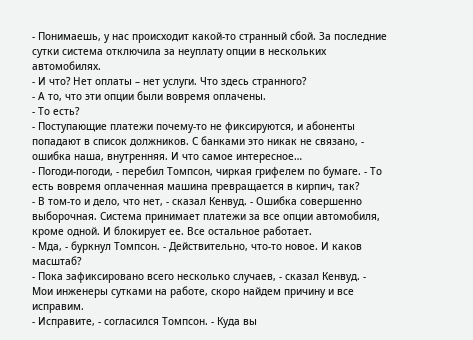- Понимаешь, у нас происходит какой-то странный сбой. За последние сутки система отключила за неуплату опции в нескольких автомобилях.
- И что? Нет оплаты – нет услуги. Что здесь странного?
- А то, что эти опции были вовремя оплачены.
- То есть?
- Поступающие платежи почему-то не фиксируются, и абоненты попадают в список должников. С банками это никак не связано, - ошибка наша, внутренняя. И что самое интересное…
- Погоди-погоди, - перебил Томпсон, чиркая грифелем по бумаге. - То есть вовремя оплаченная машина превращается в кирпич, так?
- В том-то и дело, что нет, - сказал Кенвуд. - Ошибка совершенно выборочная. Система принимает платежи за все опции автомобиля, кроме одной. И блокирует ее. Все остальное работает.
- Мда, - буркнул Томпсон. - Действительно, что-то новое. И каков масштаб?
- Пока зафиксировано всего несколько случаев, - сказал Кенвуд. - Мои инженеры сутками на работе, скоро найдем причину и все исправим.
- Исправите, - согласился Томпсон. - Куда вы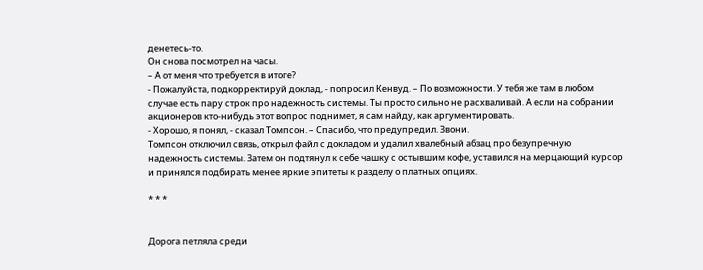денетесь-то.
Он снова посмотрел на часы.
– А от меня что требуется в итоге?
- Пожалуйста, подкорректируй доклад, - попросил Кенвуд. – По возможности. У тебя же там в любом случае есть пару строк про надежность системы. Ты просто сильно не расхваливай. А если на собрании акционеров кто-нибудь этот вопрос поднимет, я сам найду, как аргументировать.
- Хорошо, я понял, - сказал Томпсон. – Спасибо, что предупредил. Звони.
Томпсон отключил связь, открыл файл с докладом и удалил хвалебный абзац про безупречную надежность системы. Затем он подтянул к себе чашку с остывшим кофе, уставился на мерцающий курсор и принялся подбирать менее яркие эпитеты к разделу о платных опциях.

* * *


Дорога петляла среди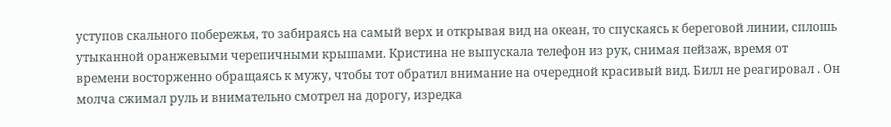уступов скального побережья, то забираясь на самый верх и открывая вид на океан, то спускаясь к береговой линии, сплошь утыканной оранжевыми черепичными крышами. Кристина не выпускала телефон из рук, снимая пейзаж, время от времени восторженно обращаясь к мужу, чтобы тот обратил внимание на очередной красивый вид. Билл не реагировал . Он молча сжимал руль и внимательно смотрел на дорогу, изредка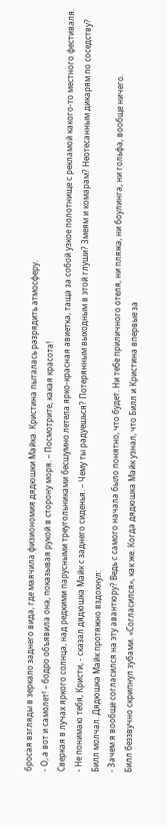бросая взгляды в зеркало заднего вида, где маячила физиономия дядюшки Майка. Кристина пыталась разрядить атмосферу.
- О, а вот и самолет! – бодро объявила она, показывая рукой в сторону моря. – Посмотрите, какая красота!
Сверкая в лучах яркого солнца, над редкими парусными треугольниками бесшумно летела ярко-красная авиетка, таща за собой узкое полотнище с рекламой какого-то местного фестиваля.
- Не понимаю тебя, Кристи, - сказал дядюшка Майк с заднего сиденья. – Чему ты радуешься? Потерянным выходным в этой глуши? Змеям и комарам? Неотесанным дикарям по соседству?
Билл молчал. Дядюшка Майк протяжно вздохнул:
- Зачем я вообще согласился на эту авантюру? Ведь с самого начала было понятно, что будет. Ни тебе приличного отеля, ни пляжа, ни боулинга, ни гольфа, вообще ничего.
Билл беззвучно скрипнул зубами. «Согласился», как же. Когда дядюшка Майк узнал, что Билл и Кристина впервые за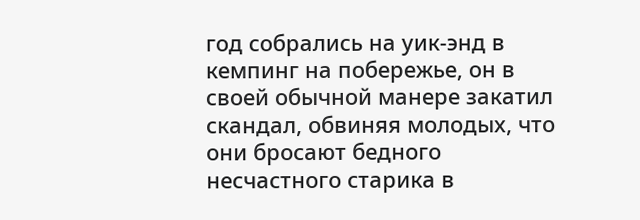год собрались на уик-энд в кемпинг на побережье, он в своей обычной манере закатил скандал, обвиняя молодых, что они бросают бедного несчастного старика в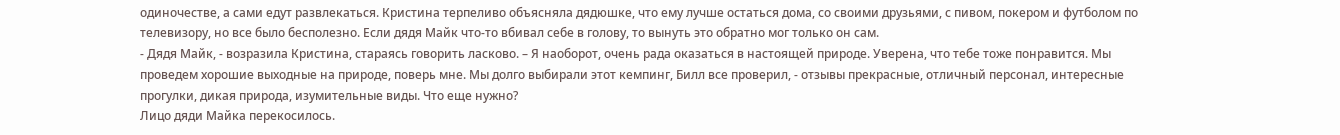одиночестве, а сами едут развлекаться. Кристина терпеливо объясняла дядюшке, что ему лучше остаться дома, со своими друзьями, с пивом, покером и футболом по телевизору, но все было бесполезно. Если дядя Майк что-то вбивал себе в голову, то вынуть это обратно мог только он сам.
- Дядя Майк, - возразила Кристина, стараясь говорить ласково. – Я наоборот, очень рада оказаться в настоящей природе. Уверена, что тебе тоже понравится. Мы проведем хорошие выходные на природе, поверь мне. Мы долго выбирали этот кемпинг, Билл все проверил, - отзывы прекрасные, отличный персонал, интересные прогулки, дикая природа, изумительные виды. Что еще нужно?
Лицо дяди Майка перекосилось.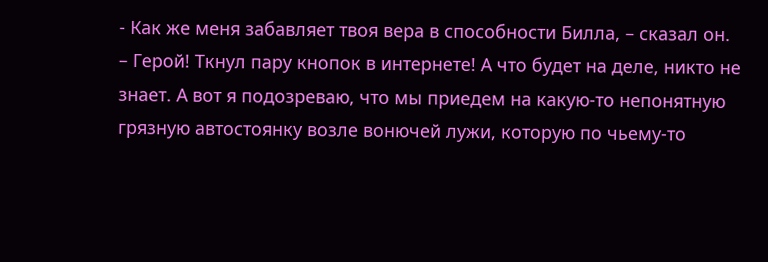- Как же меня забавляет твоя вера в способности Билла, – сказал он. – Герой! Ткнул пару кнопок в интернете! А что будет на деле, никто не знает. А вот я подозреваю, что мы приедем на какую-то непонятную грязную автостоянку возле вонючей лужи, которую по чьему-то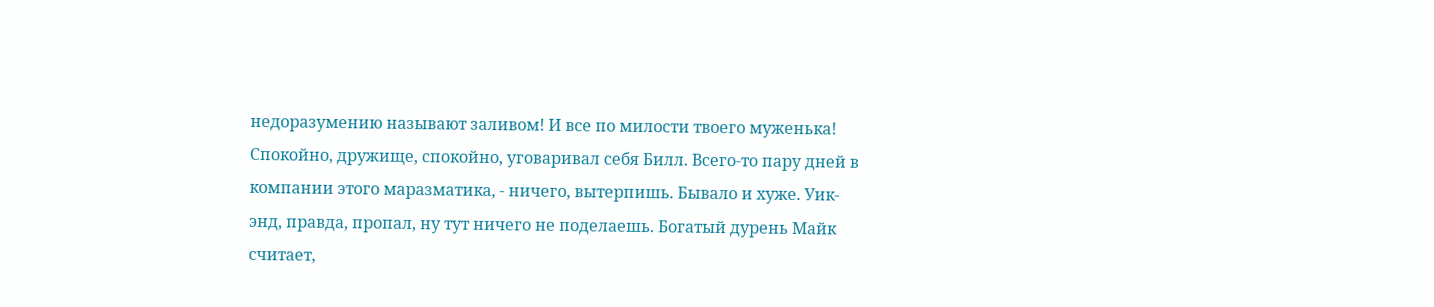недоразумению называют заливом! И все по милости твоего муженька!
Спокойно, дружище, спокойно, уговаривал себя Билл. Всего-то пару дней в компании этого маразматика, - ничего, вытерпишь. Бывало и хуже. Уик-энд, правда, пропал, ну тут ничего не поделаешь. Богатый дурень Майк считает,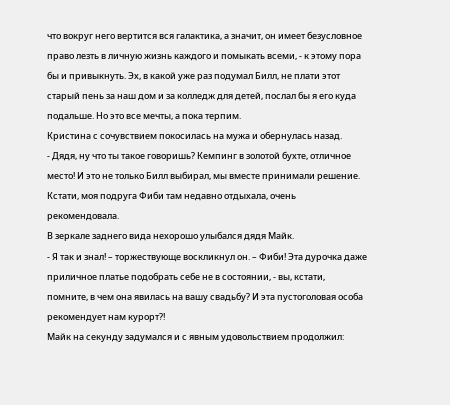что вокруг него вертится вся галактика, а значит, он имеет безусловное право лезть в личную жизнь каждого и помыкать всеми, - к этому пора бы и привыкнуть. Эх, в какой уже раз подумал Билл, не плати этот старый пень за наш дом и за колледж для детей, послал бы я его куда подальше. Но это все мечты, а пока терпим.
Кристина с сочувствием покосилась на мужа и обернулась назад.
- Дядя, ну что ты такое говоришь? Кемпинг в золотой бухте, отличное место! И это не только Билл выбирал, мы вместе принимали решение. Кстати, моя подруга Фиби там недавно отдыхала, очень рекомендовала.
В зеркале заднего вида нехорошо улыбался дядя Майк.
- Я так и знал! – торжествующе воскликнул он. – Фиби! Эта дурочка даже приличное платье подобрать себе не в состоянии, - вы, кстати, помните, в чем она явилась на вашу свадьбу? И эта пустоголовая особа рекомендует нам курорт?!
Майк на секунду задумался и с явным удовольствием продолжил: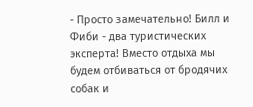- Просто замечательно! Билл и Фиби - два туристических эксперта! Вместо отдыха мы будем отбиваться от бродячих собак и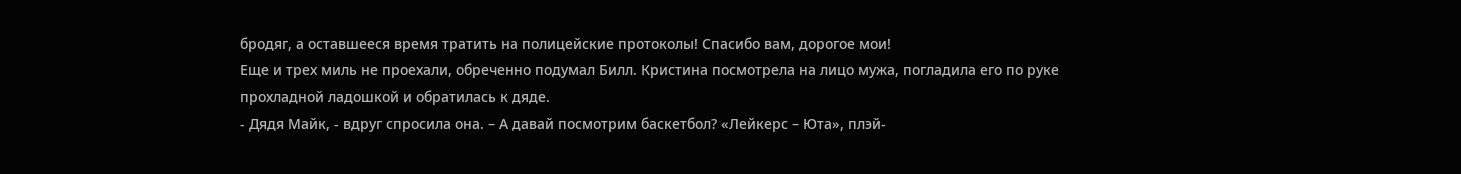бродяг, а оставшееся время тратить на полицейские протоколы! Спасибо вам, дорогое мои!
Еще и трех миль не проехали, обреченно подумал Билл. Кристина посмотрела на лицо мужа, погладила его по руке прохладной ладошкой и обратилась к дяде.
- Дядя Майк, - вдруг спросила она. – А давай посмотрим баскетбол? «Лейкерс – Юта», плэй-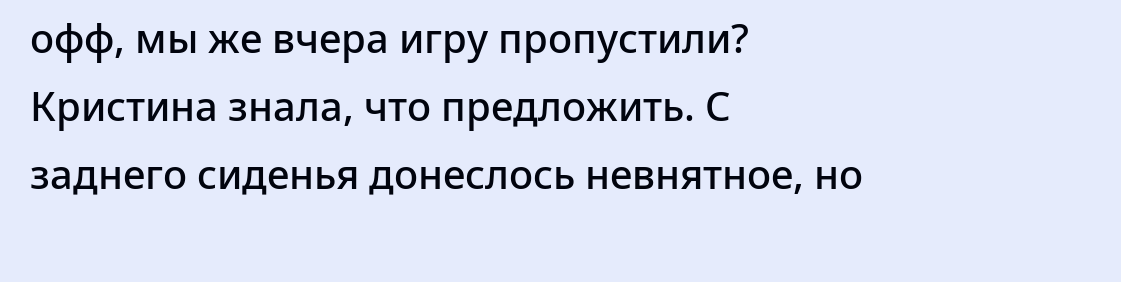офф, мы же вчера игру пропустили?
Кристина знала, что предложить. С заднего сиденья донеслось невнятное, но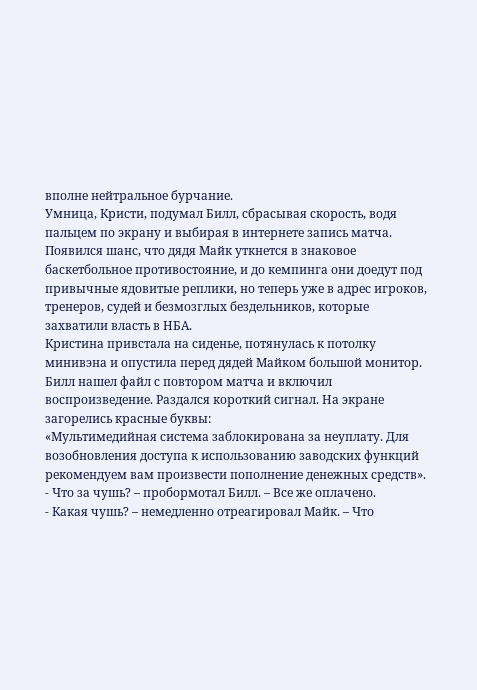вполне нейтральное бурчание.
Умница, Кристи, подумал Билл, сбрасывая скорость, водя пальцем по экрану и выбирая в интернете запись матча. Появился шанс, что дядя Майк уткнется в знаковое баскетбольное противостояние, и до кемпинга они доедут под привычные ядовитые реплики, но теперь уже в адрес игроков, тренеров, судей и безмозглых бездельников, которые захватили власть в НБА.
Кристина привстала на сиденье, потянулась к потолку минивэна и опустила перед дядей Майком большой монитор.
Билл нашел файл с повтором матча и включил воспроизведение. Раздался короткий сигнал. На экране загорелись красные буквы:
«Мультимедийная система заблокирована за неуплату. Для возобновления доступа к использованию заводских функций рекомендуем вам произвести пополнение денежных средств».
- Что за чушь? – пробормотал Билл. – Все же оплачено.
- Какая чушь? – немедленно отреагировал Майк. – Что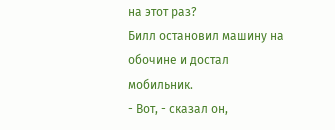на этот раз?
Билл остановил машину на обочине и достал мобильник.
- Вот, - сказал он,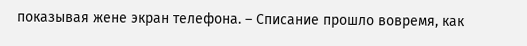показывая жене экран телефона. – Списание прошло вовремя, как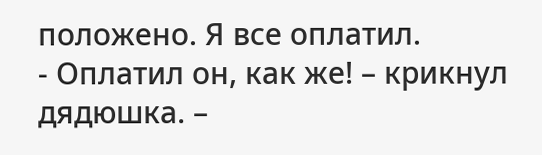положено. Я все оплатил.
- Оплатил он, как же! – крикнул дядюшка. –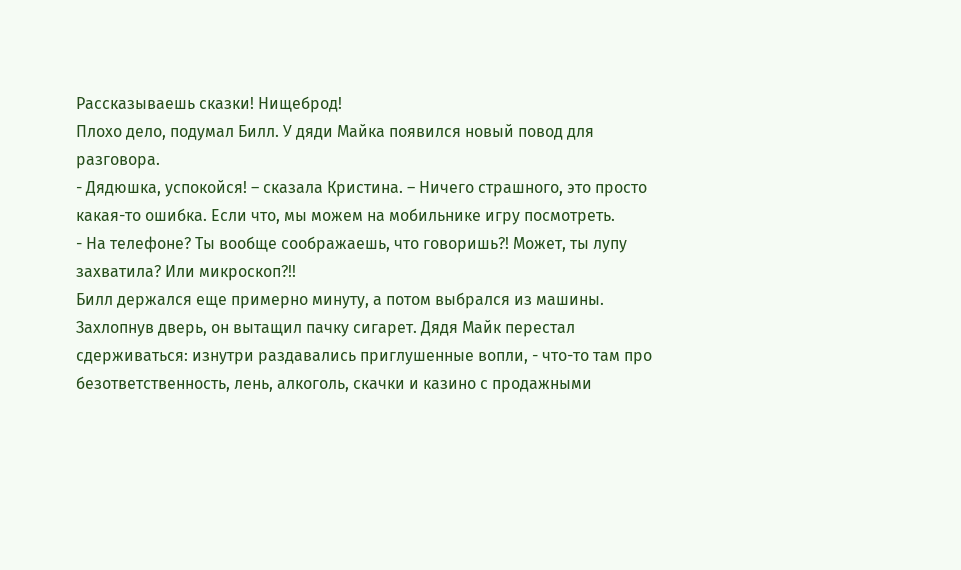Рассказываешь сказки! Нищеброд!
Плохо дело, подумал Билл. У дяди Майка появился новый повод для разговора.
- Дядюшка, успокойся! – сказала Кристина. – Ничего страшного, это просто какая-то ошибка. Если что, мы можем на мобильнике игру посмотреть.
- На телефоне? Ты вообще соображаешь, что говоришь?! Может, ты лупу захватила? Или микроскоп?!!
Билл держался еще примерно минуту, а потом выбрался из машины. Захлопнув дверь, он вытащил пачку сигарет. Дядя Майк перестал сдерживаться: изнутри раздавались приглушенные вопли, - что-то там про безответственность, лень, алкоголь, скачки и казино с продажными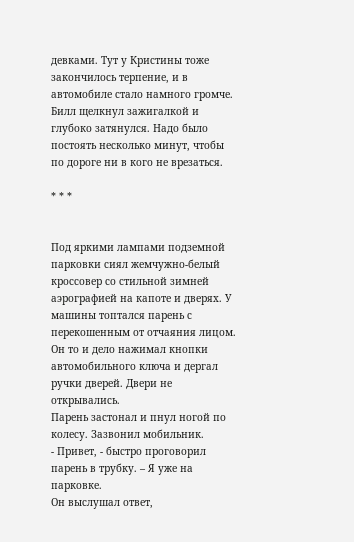девками. Тут у Кристины тоже закончилось терпение, и в автомобиле стало намного громче. Билл щелкнул зажигалкой и глубоко затянулся. Надо было постоять несколько минут, чтобы по дороге ни в кого не врезаться.

* * *


Под яркими лампами подземной парковки сиял жемчужно-белый кроссовер со стильной зимней аэрографией на капоте и дверях. У машины топтался парень с перекошенным от отчаяния лицом. Он то и дело нажимал кнопки автомобильного ключа и дергал ручки дверей. Двери не открывались.
Парень застонал и пнул ногой по колесу. Зазвонил мобильник.
- Привет, - быстро проговорил парень в трубку. – Я уже на парковке.
Он выслушал ответ,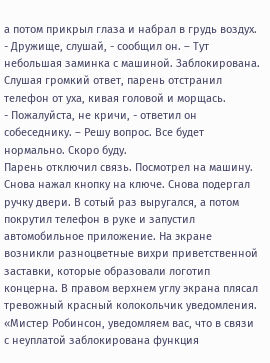а потом прикрыл глаза и набрал в грудь воздух.
- Дружище, слушай, - сообщил он. – Тут небольшая заминка с машиной. Заблокирована.
Слушая громкий ответ, парень отстранил телефон от уха, кивая головой и морщась.
- Пожалуйста, не кричи, - ответил он собеседнику. – Решу вопрос. Все будет нормально. Скоро буду.
Парень отключил связь. Посмотрел на машину. Снова нажал кнопку на ключе. Снова подергал ручку двери. В сотый раз выругался, а потом покрутил телефон в руке и запустил автомобильное приложение. На экране возникли разноцветные вихри приветственной заставки, которые образовали логотип концерна. В правом верхнем углу экрана плясал тревожный красный колокольчик уведомления.
«Мистер Робинсон, уведомляем вас, что в связи с неуплатой заблокирована функция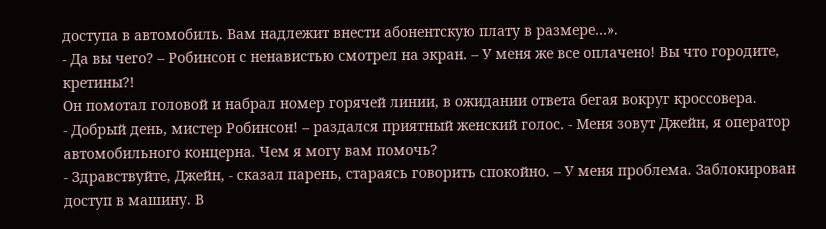доступа в автомобиль. Вам надлежит внести абонентскую плату в размере…».
- Да вы чего? – Робинсон с ненавистью смотрел на экран. – У меня же все оплачено! Вы что городите, кретины?!
Он помотал головой и набрал номер горячей линии, в ожидании ответа бегая вокруг кроссовера.
- Добрый день, мистер Робинсон! – раздался приятный женский голос. - Меня зовут Джейн, я оператор автомобильного концерна. Чем я могу вам помочь?
- Здравствуйте, Джейн, - сказал парень, стараясь говорить спокойно. – У меня проблема. Заблокирован доступ в машину. В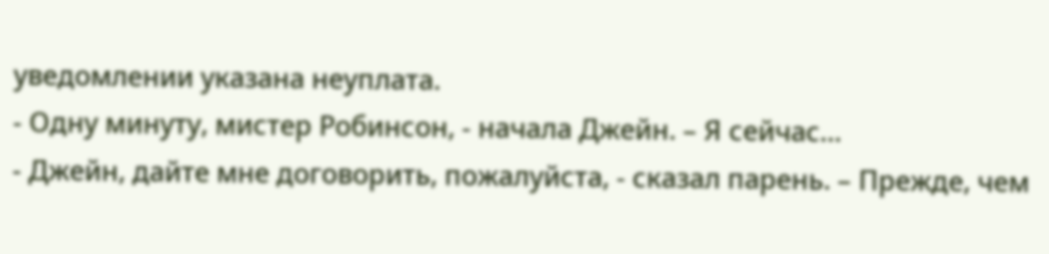уведомлении указана неуплата.
- Одну минуту, мистер Робинсон, - начала Джейн. – Я сейчас…
- Джейн, дайте мне договорить, пожалуйста, - сказал парень. – Прежде, чем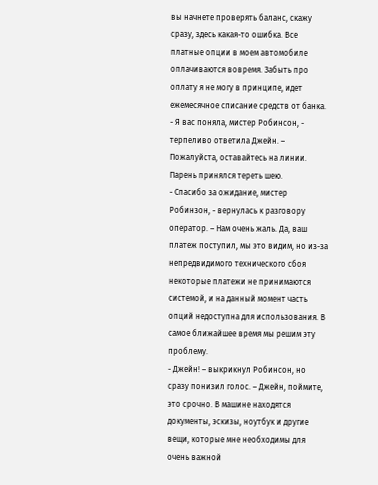вы начнете проверять баланс, скажу сразу, здесь какая-то ошибка. Все платные опции в моем автомобиле оплачиваются вовремя. Забыть про оплату я не могу в принципе, идет ежемесячное списание средств от банка.
- Я вас поняла, мистер Робинсон, - терпеливо ответила Джейн. – Пожалуйста, оставайтесь на линии.
Парень принялся тереть шею.
- Спасибо за ожидание, мистер Робинзон, - вернулась к разговору оператор. – Нам очень жаль. Да, ваш платеж поступил, мы это видим, но из-за непредвидимого технического сбоя некоторые платежи не принимаются системой, и на данный момент часть опций недоступна для использования. В самое ближайшее время мы решим эту проблему.
- Джейн! – выкрикнул Робинсон, но сразу понизил голос. – Джейн, поймите, это срочно. В машине находятся документы, эскизы, ноутбук и другие вещи, которые мне необходимы для очень важной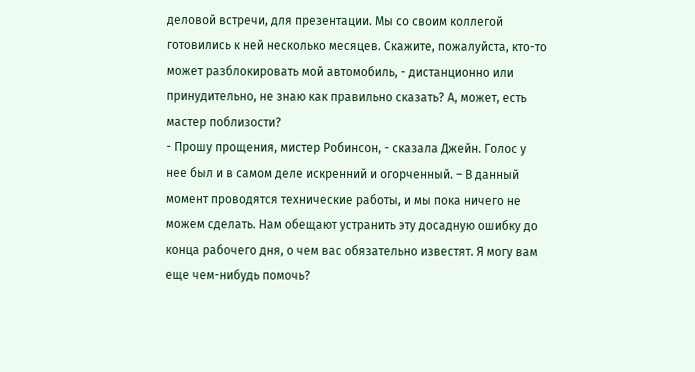деловой встречи, для презентации. Мы со своим коллегой готовились к ней несколько месяцев. Скажите, пожалуйста, кто-то может разблокировать мой автомобиль, - дистанционно или принудительно, не знаю как правильно сказать? А, может, есть мастер поблизости?
- Прошу прощения, мистер Робинсон, - сказала Джейн. Голос у нее был и в самом деле искренний и огорченный. – В данный момент проводятся технические работы, и мы пока ничего не можем сделать. Нам обещают устранить эту досадную ошибку до конца рабочего дня, о чем вас обязательно известят. Я могу вам еще чем-нибудь помочь?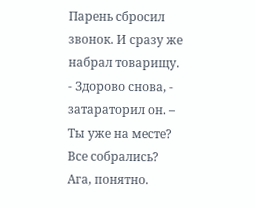Парень сбросил звонок. И сразу же набрал товарищу.
- Здорово снова, - затараторил он. – Ты уже на месте? Все собрались? Ага, понятно.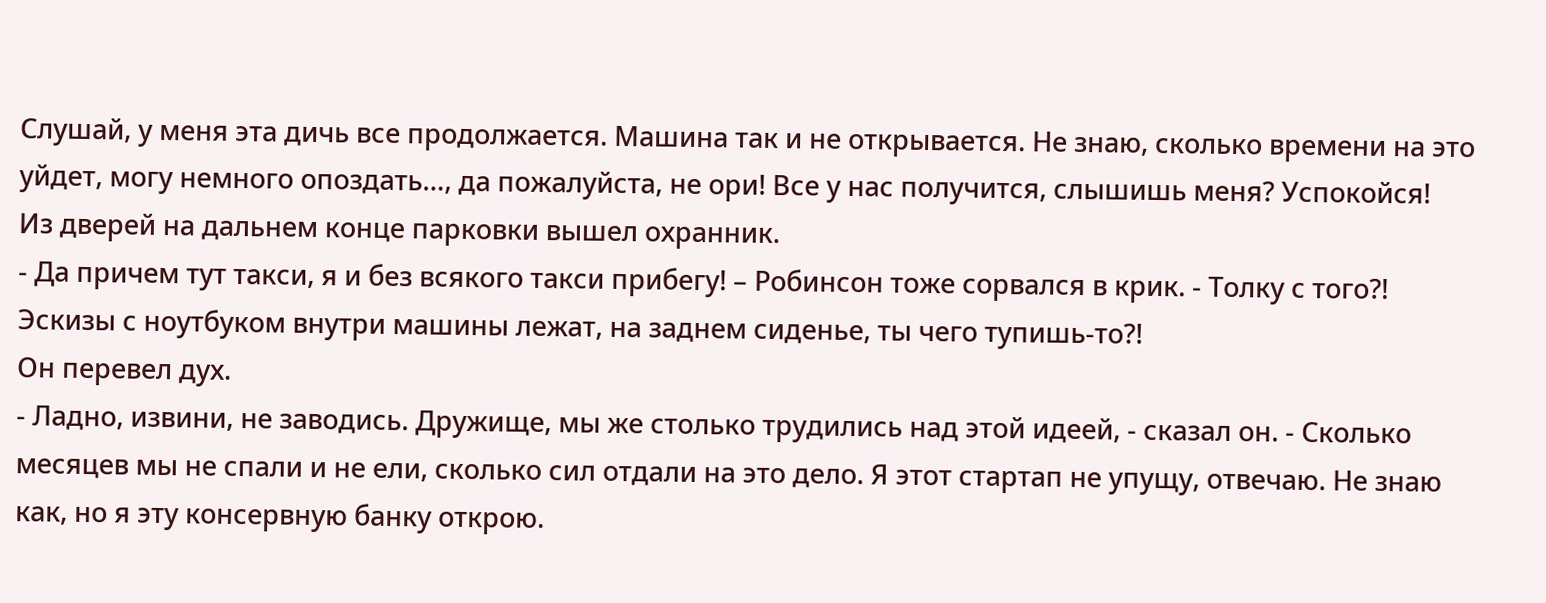Слушай, у меня эта дичь все продолжается. Машина так и не открывается. Не знаю, сколько времени на это уйдет, могу немного опоздать…, да пожалуйста, не ори! Все у нас получится, слышишь меня? Успокойся!
Из дверей на дальнем конце парковки вышел охранник.
- Да причем тут такси, я и без всякого такси прибегу! – Робинсон тоже сорвался в крик. - Толку с того?! Эскизы с ноутбуком внутри машины лежат, на заднем сиденье, ты чего тупишь-то?!
Он перевел дух.
- Ладно, извини, не заводись. Дружище, мы же столько трудились над этой идеей, - сказал он. - Сколько месяцев мы не спали и не ели, сколько сил отдали на это дело. Я этот стартап не упущу, отвечаю. Не знаю как, но я эту консервную банку открою.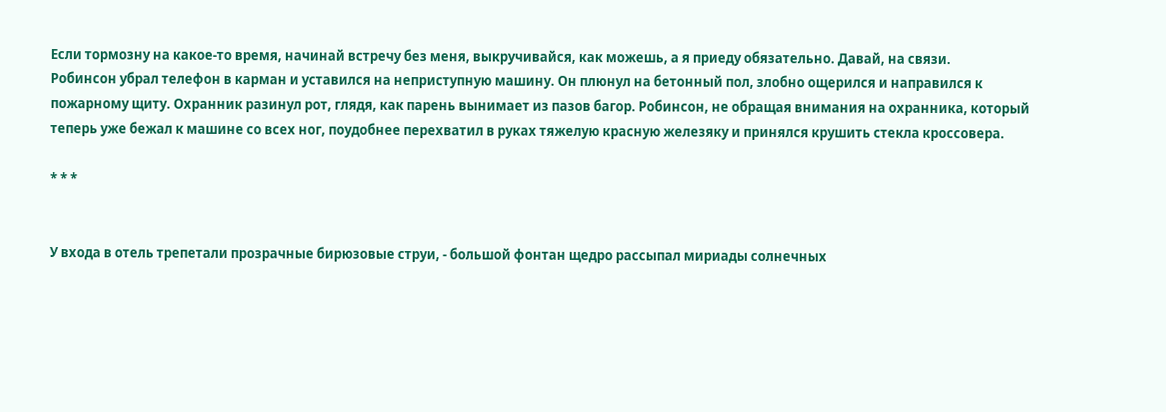Если тормозну на какое-то время, начинай встречу без меня, выкручивайся, как можешь, а я приеду обязательно. Давай, на связи.
Робинсон убрал телефон в карман и уставился на неприступную машину. Он плюнул на бетонный пол, злобно ощерился и направился к пожарному щиту. Охранник разинул рот, глядя, как парень вынимает из пазов багор. Робинсон, не обращая внимания на охранника, который теперь уже бежал к машине со всех ног, поудобнее перехватил в руках тяжелую красную железяку и принялся крушить стекла кроссовера.

* * *


У входа в отель трепетали прозрачные бирюзовые струи, - большой фонтан щедро рассыпал мириады солнечных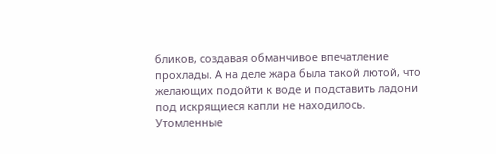бликов, создавая обманчивое впечатление прохлады. А на деле жара была такой лютой, что желающих подойти к воде и подставить ладони под искрящиеся капли не находилось. Утомленные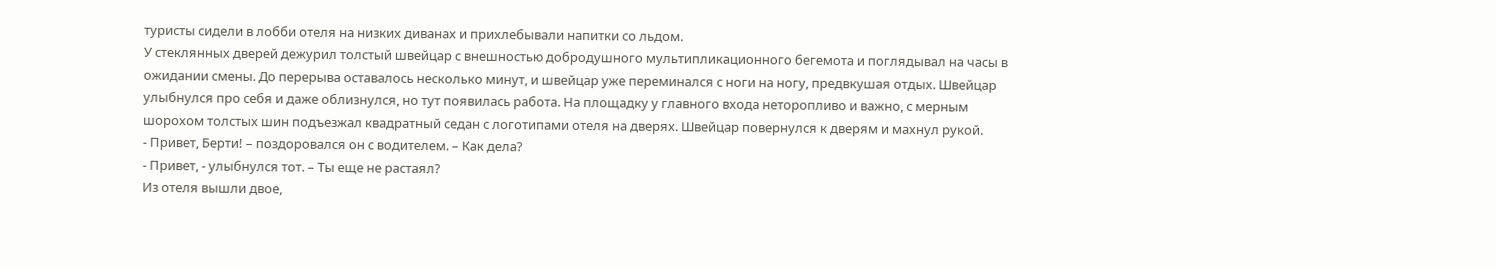туристы сидели в лобби отеля на низких диванах и прихлебывали напитки со льдом.
У стеклянных дверей дежурил толстый швейцар с внешностью добродушного мультипликационного бегемота и поглядывал на часы в ожидании смены. До перерыва оставалось несколько минут, и швейцар уже переминался с ноги на ногу, предвкушая отдых. Швейцар улыбнулся про себя и даже облизнулся, но тут появилась работа. На площадку у главного входа неторопливо и важно, с мерным шорохом толстых шин подъезжал квадратный седан с логотипами отеля на дверях. Швейцар повернулся к дверям и махнул рукой.
- Привет, Берти! – поздоровался он с водителем. – Как дела?
- Привет, - улыбнулся тот. – Ты еще не растаял?
Из отеля вышли двое,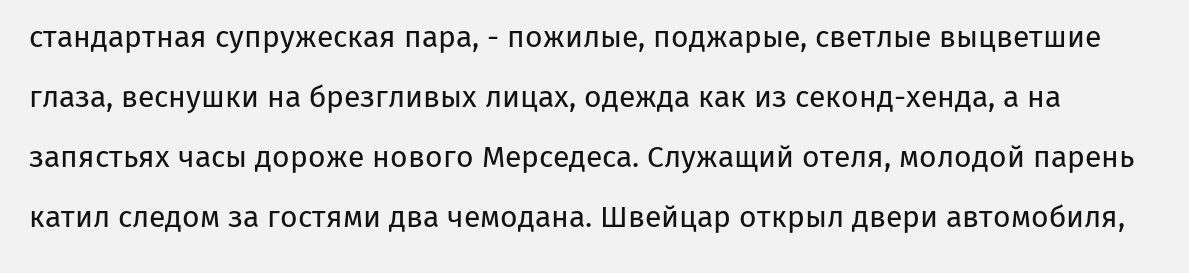стандартная супружеская пара, - пожилые, поджарые, светлые выцветшие глаза, веснушки на брезгливых лицах, одежда как из секонд-хенда, а на запястьях часы дороже нового Мерседеса. Служащий отеля, молодой парень катил следом за гостями два чемодана. Швейцар открыл двери автомобиля,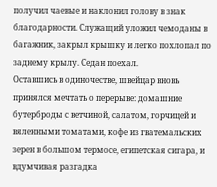получил чаевые и наклонил голову в знак благодарности. Служащий уложил чемоданы в багажник, закрыл крышку и легко похлопал по заднему крылу. Седан поехал.
Оставшись в одиночестве, швейцар вновь принялся мечтать о перерыве: домашние бутерброды с ветчиной, салатом, горчицей и вяленными томатами, кофе из гватемальских зерен в большом термосе, египетская сигара, и вдумчивая разгадка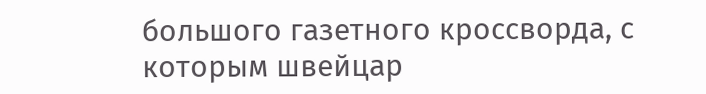большого газетного кроссворда, с которым швейцар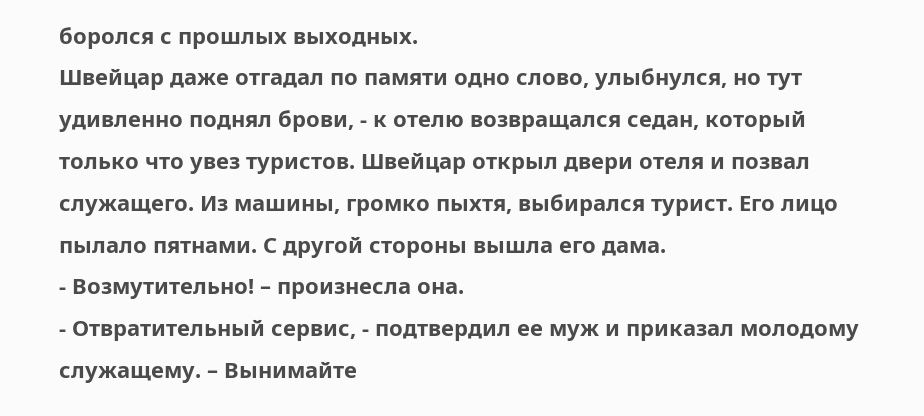боролся с прошлых выходных.
Швейцар даже отгадал по памяти одно слово, улыбнулся, но тут удивленно поднял брови, - к отелю возвращался седан, который только что увез туристов. Швейцар открыл двери отеля и позвал служащего. Из машины, громко пыхтя, выбирался турист. Его лицо пылало пятнами. С другой стороны вышла его дама.
- Возмутительно! – произнесла она.
- Отвратительный сервис, - подтвердил ее муж и приказал молодому служащему. – Вынимайте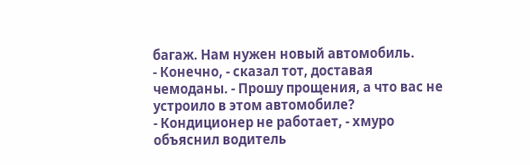багаж. Нам нужен новый автомобиль.
- Конечно, - сказал тот, доставая чемоданы. - Прошу прощения, а что вас не устроило в этом автомобиле?
- Кондиционер не работает, - хмуро объяснил водитель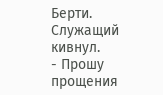Берти.
Служащий кивнул.
- Прошу прощения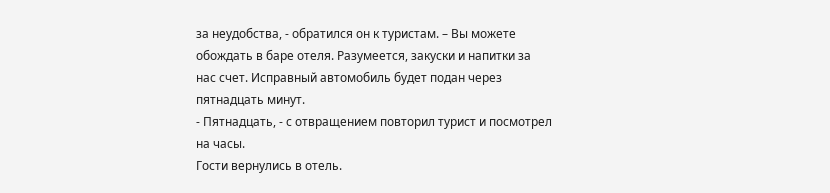за неудобства, - обратился он к туристам. – Вы можете обождать в баре отеля. Разумеется, закуски и напитки за нас счет. Исправный автомобиль будет подан через пятнадцать минут.
- Пятнадцать, - с отвращением повторил турист и посмотрел на часы.
Гости вернулись в отель.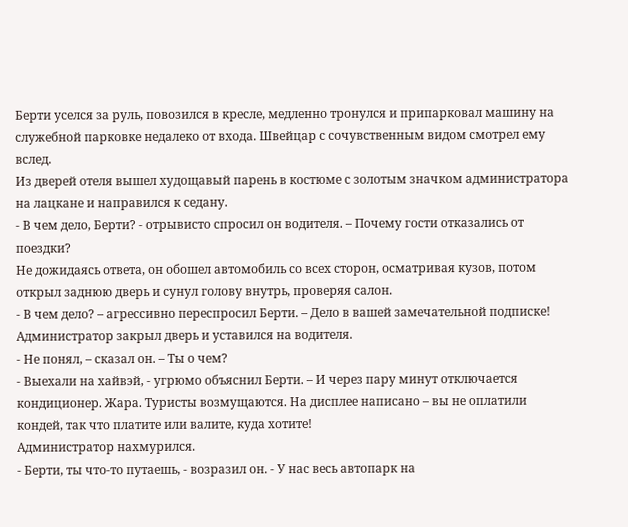Берти уселся за руль, повозился в кресле, медленно тронулся и припарковал машину на служебной парковке недалеко от входа. Швейцар с сочувственным видом смотрел ему вслед.
Из дверей отеля вышел худощавый парень в костюме с золотым значком администратора на лацкане и направился к седану.
- В чем дело, Берти? - отрывисто спросил он водителя. – Почему гости отказались от поездки?
Не дожидаясь ответа, он обошел автомобиль со всех сторон, осматривая кузов, потом открыл заднюю дверь и сунул голову внутрь, проверяя салон.
- В чем дело? – агрессивно переспросил Берти. – Дело в вашей замечательной подписке!
Администратор закрыл дверь и уставился на водителя.
- Не понял, – сказал он. – Ты о чем?
- Выехали на хайвэй, - угрюмо объяснил Берти. – И через пару минут отключается кондиционер. Жара. Туристы возмущаются. На дисплее написано – вы не оплатили кондей, так что платите или валите, куда хотите!
Администратор нахмурился.
- Берти, ты что-то путаешь, - возразил он. - У нас весь автопарк на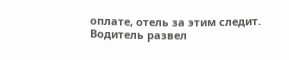оплате, отель за этим следит.
Водитель развел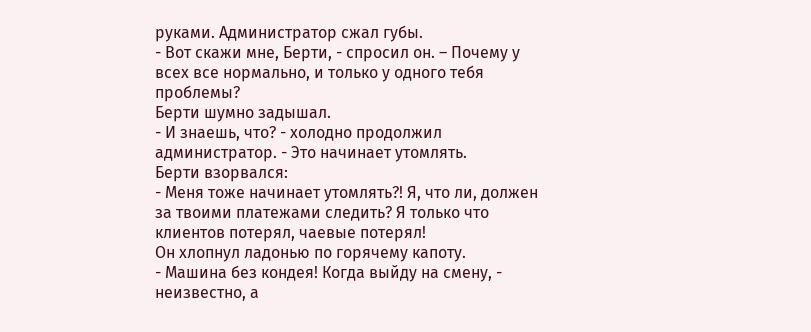руками. Администратор сжал губы.
- Вот скажи мне, Берти, - спросил он. – Почему у всех все нормально, и только у одного тебя проблемы?
Берти шумно задышал.
- И знаешь, что? - холодно продолжил администратор. - Это начинает утомлять.
Берти взорвался:
- Меня тоже начинает утомлять?! Я, что ли, должен за твоими платежами следить? Я только что клиентов потерял, чаевые потерял!
Он хлопнул ладонью по горячему капоту.
- Машина без кондея! Когда выйду на смену, - неизвестно, а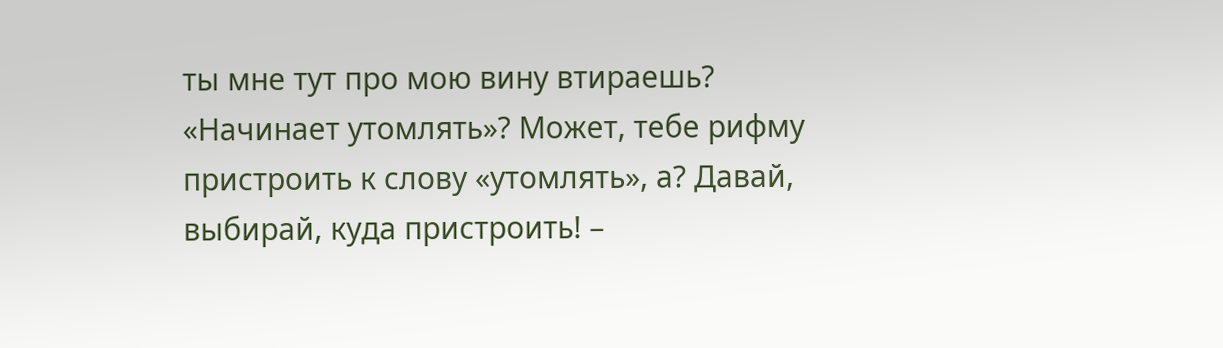ты мне тут про мою вину втираешь? «Начинает утомлять»? Может, тебе рифму пристроить к слову «утомлять», а? Давай, выбирай, куда пристроить! –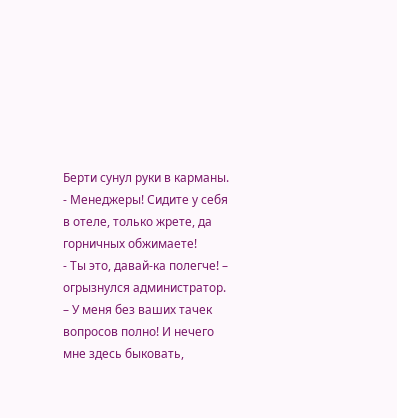Берти сунул руки в карманы. - Менеджеры! Сидите у себя в отеле, только жрете, да горничных обжимаете!
- Ты это, давай-ка полегче! – огрызнулся администратор. – У меня без ваших тачек вопросов полно! И нечего мне здесь быковать,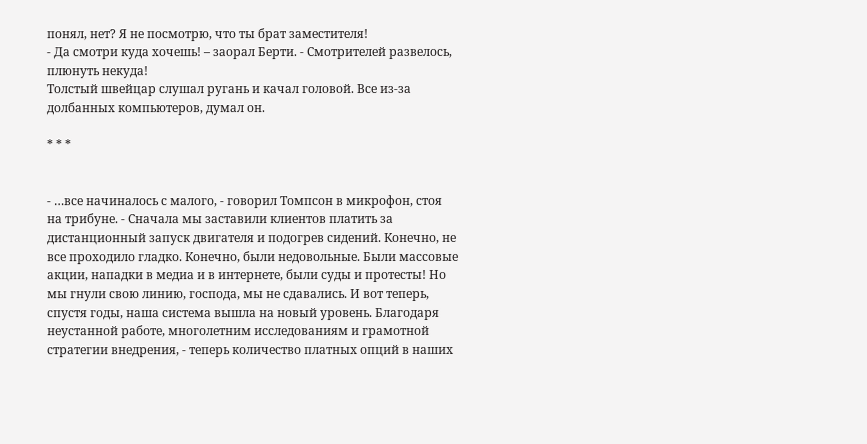понял, нет? Я не посмотрю, что ты брат заместителя!
- Да смотри куда хочешь! – заорал Берти. - Смотрителей развелось, плюнуть некуда!
Толстый швейцар слушал ругань и качал головой. Все из-за долбанных компьютеров, думал он.

* * *


- …все начиналось с малого, - говорил Томпсон в микрофон, стоя на трибуне. - Сначала мы заставили клиентов платить за дистанционный запуск двигателя и подогрев сидений. Конечно, не все проходило гладко. Конечно, были недовольные. Были массовые акции, нападки в медиа и в интернете, были суды и протесты! Но мы гнули свою линию, господа, мы не сдавались. И вот теперь, спустя годы, наша система вышла на новый уровень. Благодаря неустанной работе, многолетним исследованиям и грамотной стратегии внедрения, - теперь количество платных опций в наших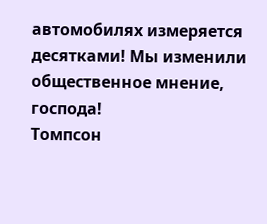автомобилях измеряется десятками! Мы изменили общественное мнение, господа!
Томпсон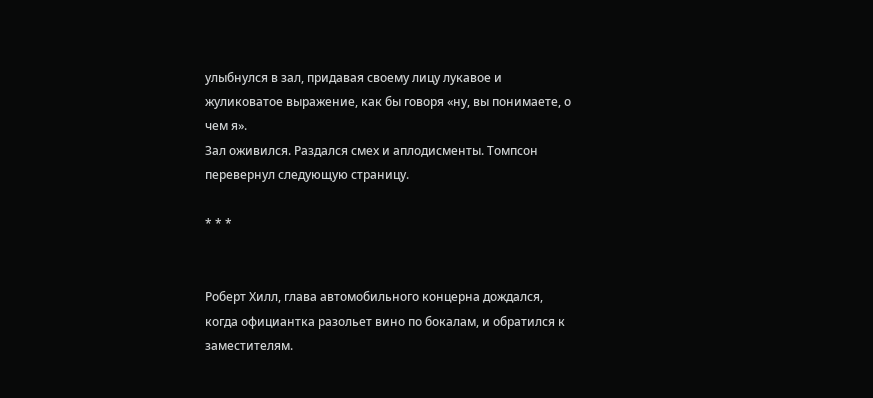улыбнулся в зал, придавая своему лицу лукавое и жуликоватое выражение, как бы говоря «ну, вы понимаете, о чем я».
Зал оживился. Раздался смех и аплодисменты. Томпсон перевернул следующую страницу.

* * *


Роберт Хилл, глава автомобильного концерна дождался, когда официантка разольет вино по бокалам, и обратился к заместителям.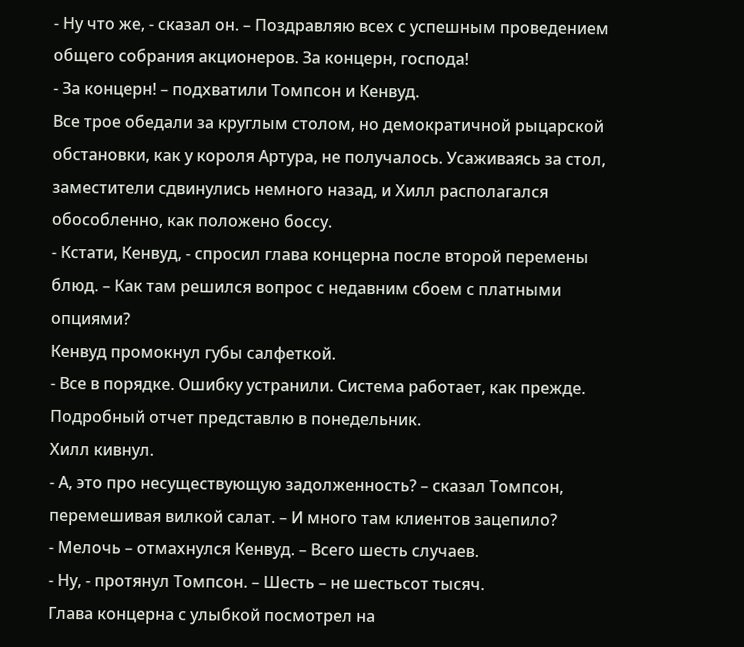- Ну что же, - сказал он. – Поздравляю всех с успешным проведением общего собрания акционеров. За концерн, господа!
- За концерн! – подхватили Томпсон и Кенвуд.
Все трое обедали за круглым столом, но демократичной рыцарской обстановки, как у короля Артура, не получалось. Усаживаясь за стол, заместители сдвинулись немного назад, и Хилл располагался обособленно, как положено боссу.
- Кстати, Кенвуд, - спросил глава концерна после второй перемены блюд. – Как там решился вопрос с недавним сбоем с платными опциями?
Кенвуд промокнул губы салфеткой.
- Все в порядке. Ошибку устранили. Система работает, как прежде. Подробный отчет представлю в понедельник.
Хилл кивнул.
- А, это про несуществующую задолженность? – сказал Томпсон, перемешивая вилкой салат. – И много там клиентов зацепило?
- Мелочь – отмахнулся Кенвуд. – Всего шесть случаев.
- Ну, - протянул Томпсон. – Шесть – не шестьсот тысяч.
Глава концерна с улыбкой посмотрел на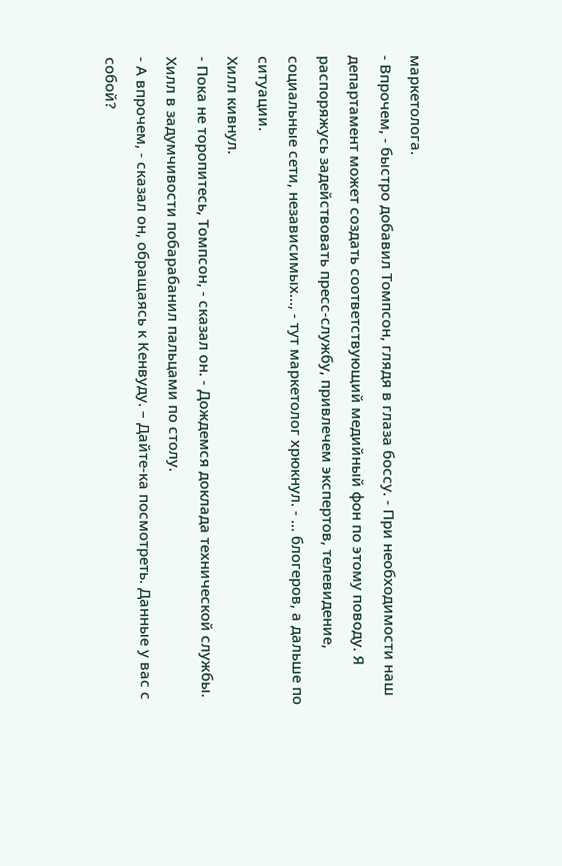маркетолога.
- Впрочем, - быстро добавил Томпсон, глядя в глаза боссу. - При необходимости наш департамент может создать соответствующий медийный фон по этому поводу. Я распоряжусь задействовать пресс-службу, привлечем экспертов, телевидение, социальные сети, независимых…, - тут маркетолог хрюкнул. - … блогеров, а дальше по ситуации.
Хилл кивнул.
- Пока не торопитесь, Томпсон, - сказал он. - Дождемся доклада технической службы.
Хилл в задумчивости побарабанил пальцами по столу.
- А впрочем, - сказал он, обращаясь к Кенвуду. – Дайте-ка посмотреть. Данные у вас с собой?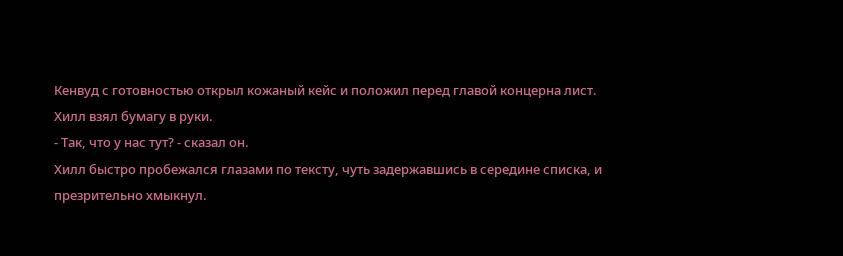Кенвуд с готовностью открыл кожаный кейс и положил перед главой концерна лист.
Хилл взял бумагу в руки.
- Так, что у нас тут? - сказал он.
Хилл быстро пробежался глазами по тексту, чуть задержавшись в середине списка, и презрительно хмыкнул.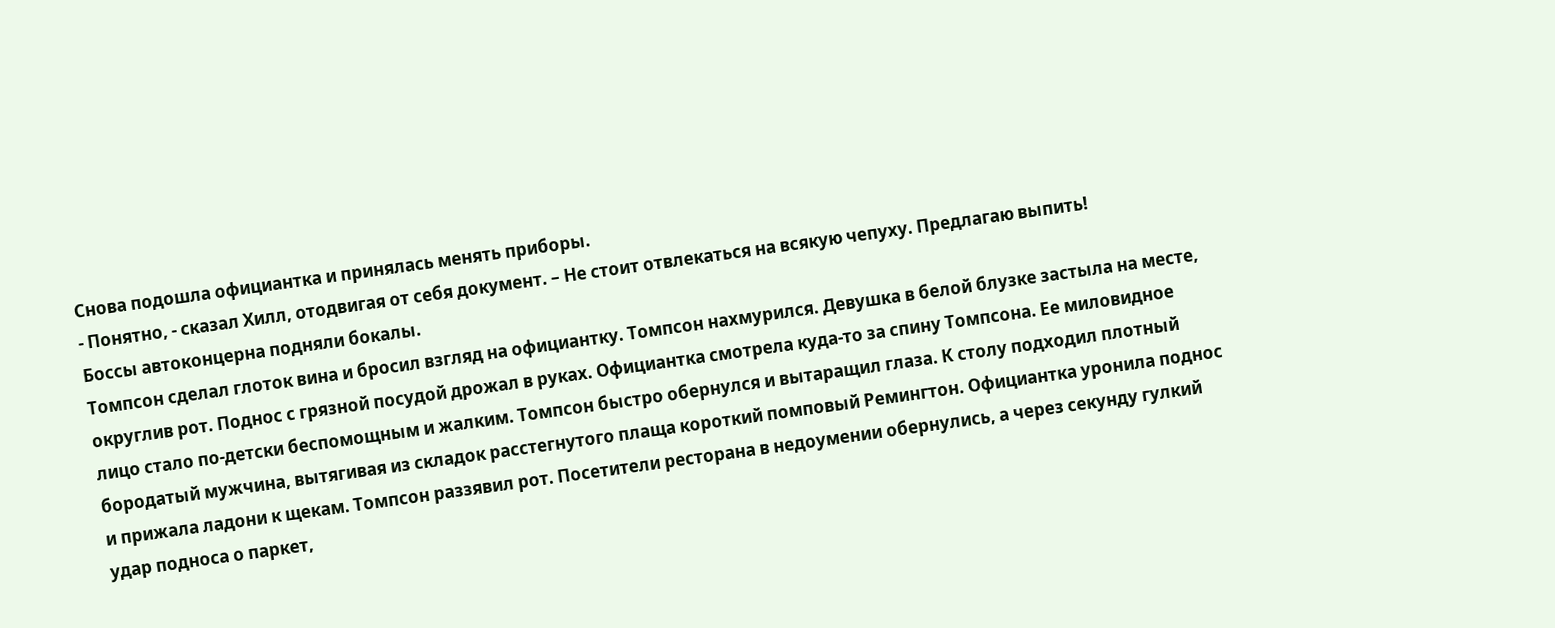Снова подошла официантка и принялась менять приборы.
- Понятно, - сказал Хилл, отодвигая от себя документ. – Не стоит отвлекаться на всякую чепуху. Предлагаю выпить!
Боссы автоконцерна подняли бокалы.
Томпсон сделал глоток вина и бросил взгляд на официантку. Томпсон нахмурился. Девушка в белой блузке застыла на месте, округлив рот. Поднос с грязной посудой дрожал в руках. Официантка смотрела куда-то за спину Томпсона. Ее миловидное лицо стало по-детски беспомощным и жалким. Томпсон быстро обернулся и вытаращил глаза. К столу подходил плотный бородатый мужчина, вытягивая из складок расстегнутого плаща короткий помповый Ремингтон. Официантка уронила поднос и прижала ладони к щекам. Томпсон раззявил рот. Посетители ресторана в недоумении обернулись, а через секунду гулкий удар подноса о паркет,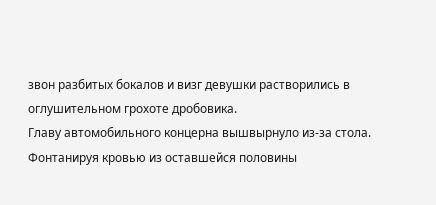звон разбитых бокалов и визг девушки растворились в оглушительном грохоте дробовика.
Главу автомобильного концерна вышвырнуло из-за стола. Фонтанируя кровью из оставшейся половины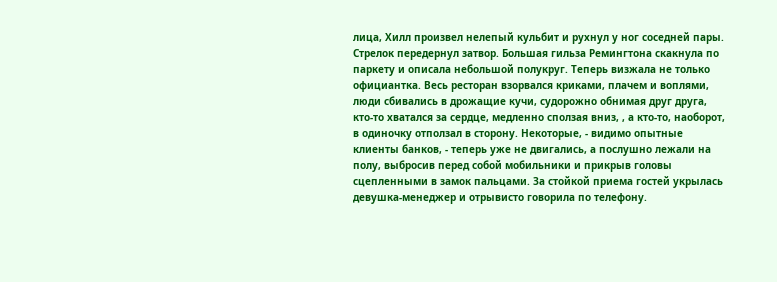лица, Хилл произвел нелепый кульбит и рухнул у ног соседней пары. Стрелок передернул затвор. Большая гильза Ремингтона скакнула по паркету и описала небольшой полукруг. Теперь визжала не только официантка. Весь ресторан взорвался криками, плачем и воплями, люди сбивались в дрожащие кучи, судорожно обнимая друг друга, кто-то хватался за сердце, медленно сползая вниз, , а кто-то, наоборот, в одиночку отползал в сторону. Некоторые, - видимо опытные клиенты банков, - теперь уже не двигались, а послушно лежали на полу, выбросив перед собой мобильники и прикрыв головы сцепленными в замок пальцами. За стойкой приема гостей укрылась девушка-менеджер и отрывисто говорила по телефону.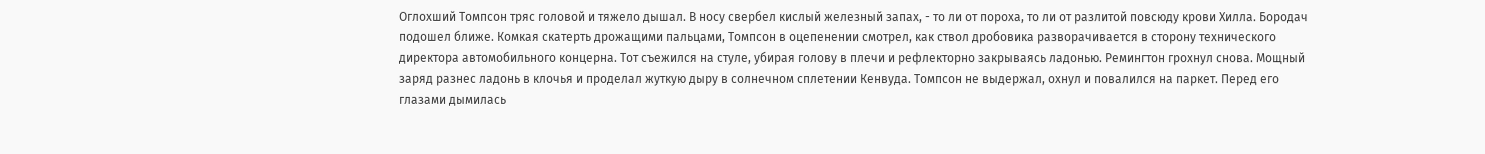Оглохший Томпсон тряс головой и тяжело дышал. В носу свербел кислый железный запах, - то ли от пороха, то ли от разлитой повсюду крови Хилла. Бородач подошел ближе. Комкая скатерть дрожащими пальцами, Томпсон в оцепенении смотрел, как ствол дробовика разворачивается в сторону технического директора автомобильного концерна. Тот съежился на стуле, убирая голову в плечи и рефлекторно закрываясь ладонью. Ремингтон грохнул снова. Мощный заряд разнес ладонь в клочья и проделал жуткую дыру в солнечном сплетении Кенвуда. Томпсон не выдержал, охнул и повалился на паркет. Перед его глазами дымилась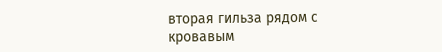вторая гильза рядом с кровавым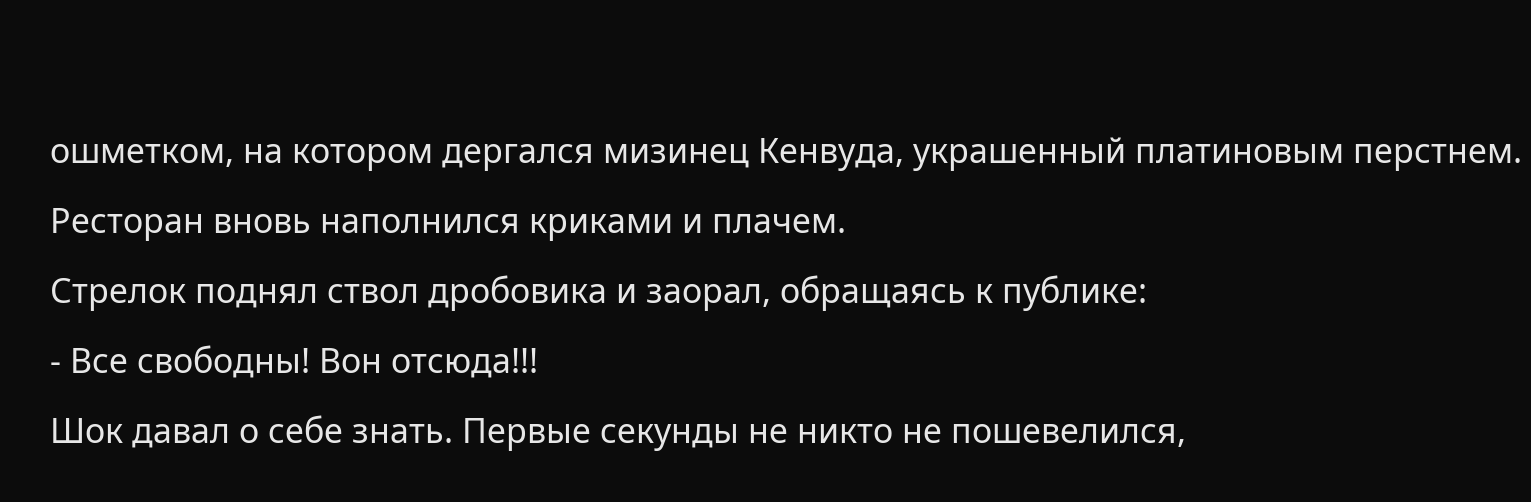ошметком, на котором дергался мизинец Кенвуда, украшенный платиновым перстнем.
Ресторан вновь наполнился криками и плачем.
Стрелок поднял ствол дробовика и заорал, обращаясь к публике:
- Все свободны! Вон отсюда!!!
Шок давал о себе знать. Первые секунды не никто не пошевелился,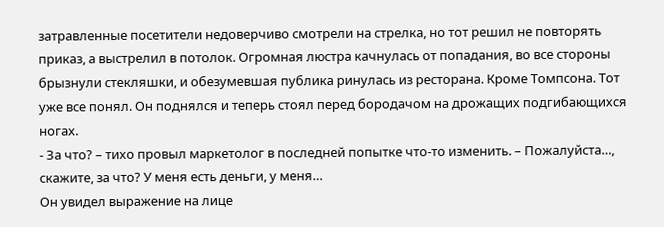затравленные посетители недоверчиво смотрели на стрелка, но тот решил не повторять приказ, а выстрелил в потолок. Огромная люстра качнулась от попадания, во все стороны брызнули стекляшки, и обезумевшая публика ринулась из ресторана. Кроме Томпсона. Тот уже все понял. Он поднялся и теперь стоял перед бородачом на дрожащих подгибающихся ногах.
- За что? – тихо провыл маркетолог в последней попытке что-то изменить. – Пожалуйста…, скажите, за что? У меня есть деньги, у меня…
Он увидел выражение на лице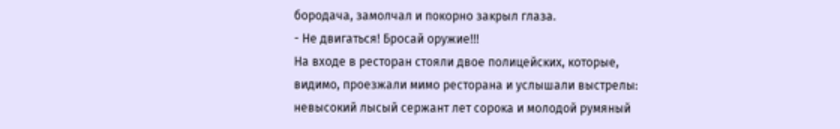бородача, замолчал и покорно закрыл глаза.
- Не двигаться! Бросай оружие!!!
На входе в ресторан стояли двое полицейских, которые, видимо, проезжали мимо ресторана и услышали выстрелы: невысокий лысый сержант лет сорока и молодой румяный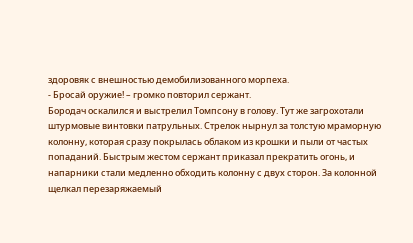здоровяк с внешностью демобилизованного морпеха.
- Бросай оружие! – громко повторил сержант.
Бородач оскалился и выстрелил Томпсону в голову. Тут же загрохотали штурмовые винтовки патрульных. Стрелок нырнул за толстую мраморную колонну, которая сразу покрылась облаком из крошки и пыли от частых попаданий. Быстрым жестом сержант приказал прекратить огонь, и напарники стали медленно обходить колонну с двух сторон. За колонной щелкал перезаряжаемый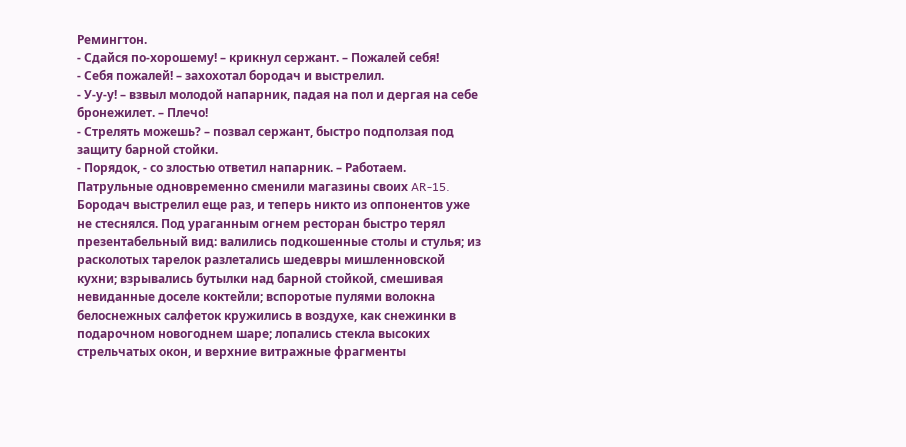Ремингтон.
- Сдайся по-хорошему! – крикнул сержант. – Пожалей себя!
- Себя пожалей! – захохотал бородач и выстрелил.
- У-у-у! – взвыл молодой напарник, падая на пол и дергая на себе бронежилет. – Плечо!
- Стрелять можешь? – позвал сержант, быстро подползая под защиту барной стойки.
- Порядок, - со злостью ответил напарник. – Работаем.
Патрульные одновременно сменили магазины своих AR-15. Бородач выстрелил еще раз, и теперь никто из оппонентов уже не стеснялся. Под ураганным огнем ресторан быстро терял презентабельный вид: валились подкошенные столы и стулья; из расколотых тарелок разлетались шедевры мишленновской кухни; взрывались бутылки над барной стойкой, смешивая невиданные доселе коктейли; вспоротые пулями волокна белоснежных салфеток кружились в воздухе, как снежинки в подарочном новогоднем шаре; лопались стекла высоких стрельчатых окон, и верхние витражные фрагменты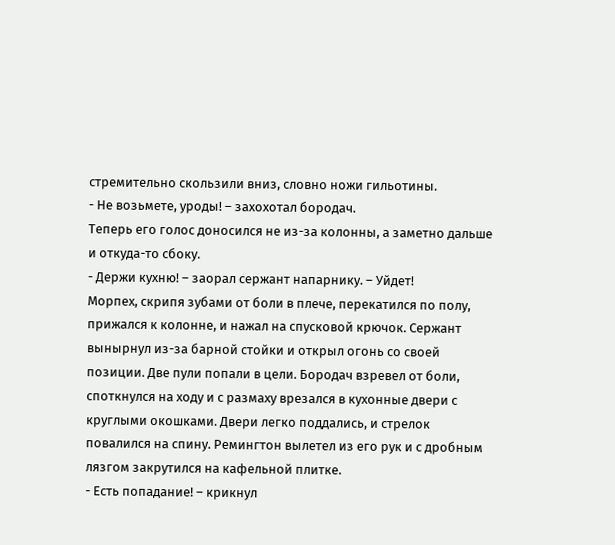стремительно скользили вниз, словно ножи гильотины.
- Не возьмете, уроды! – захохотал бородач.
Теперь его голос доносился не из-за колонны, а заметно дальше и откуда-то сбоку.
- Держи кухню! – заорал сержант напарнику. – Уйдет!
Морпех, скрипя зубами от боли в плече, перекатился по полу, прижался к колонне, и нажал на спусковой крючок. Сержант вынырнул из-за барной стойки и открыл огонь со своей позиции. Две пули попали в цели. Бородач взревел от боли, споткнулся на ходу и с размаху врезался в кухонные двери с круглыми окошками. Двери легко поддались, и стрелок повалился на спину. Ремингтон вылетел из его рук и с дробным лязгом закрутился на кафельной плитке.
- Есть попадание! – крикнул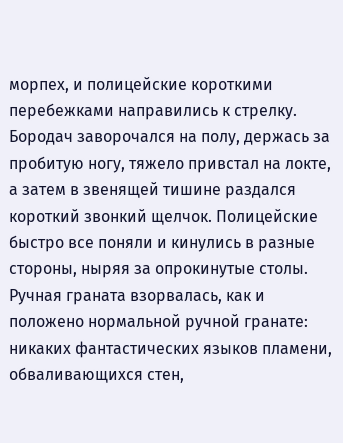морпех, и полицейские короткими перебежками направились к стрелку.
Бородач заворочался на полу, держась за пробитую ногу, тяжело привстал на локте, а затем в звенящей тишине раздался короткий звонкий щелчок. Полицейские быстро все поняли и кинулись в разные стороны, ныряя за опрокинутые столы. Ручная граната взорвалась, как и положено нормальной ручной гранате: никаких фантастических языков пламени, обваливающихся стен,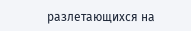разлетающихся на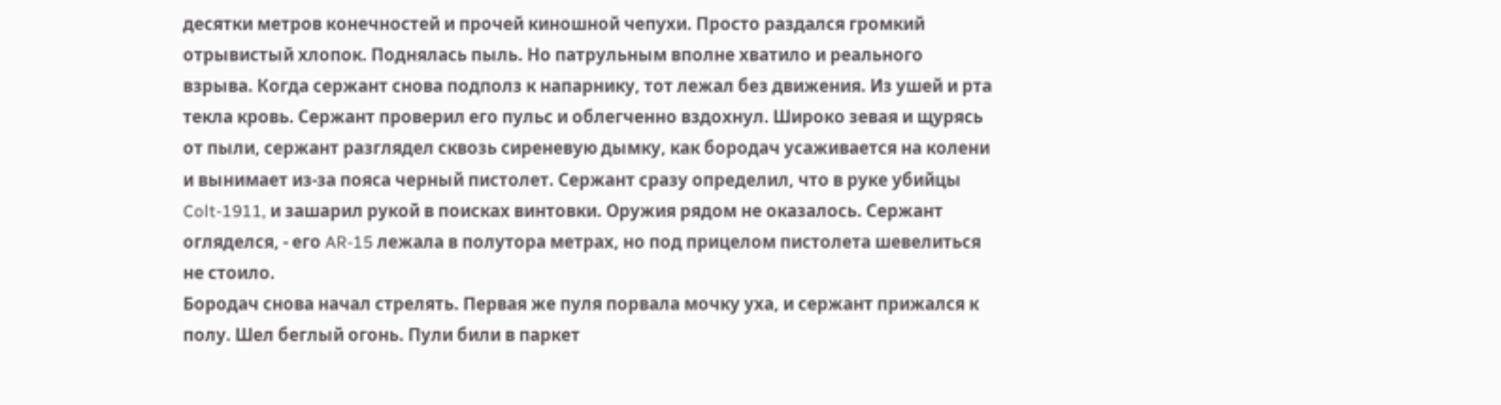десятки метров конечностей и прочей киношной чепухи. Просто раздался громкий отрывистый хлопок. Поднялась пыль. Но патрульным вполне хватило и реального взрыва. Когда сержант снова подполз к напарнику, тот лежал без движения. Из ушей и рта текла кровь. Сержант проверил его пульс и облегченно вздохнул. Широко зевая и щурясь от пыли, сержант разглядел сквозь сиреневую дымку, как бородач усаживается на колени и вынимает из-за пояса черный пистолет. Сержант сразу определил, что в руке убийцы Colt-1911, и зашарил рукой в поисках винтовки. Оружия рядом не оказалось. Сержант огляделся, - его AR-15 лежала в полутора метрах, но под прицелом пистолета шевелиться не стоило.
Бородач снова начал стрелять. Первая же пуля порвала мочку уха, и сержант прижался к полу. Шел беглый огонь. Пули били в паркет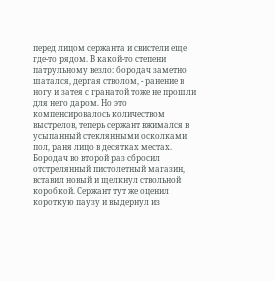перед лицом сержанта и свистели еще где-то рядом. В какой-то степени патрульному везло: бородач заметно шатался, дергая стволом, - ранение в ногу и затея с гранатой тоже не прошли для него даром. Но это компенсировалось количеством выстрелов, теперь сержант вжимался в усыпанный стеклянными осколками пол, раня лицо в десятках местах. Бородач во второй раз сбросил отстрелянный пистолетный магазин, вставил новый и щелкнул ствольной коробкой. Сержант тут же оценил короткую паузу и выдернул из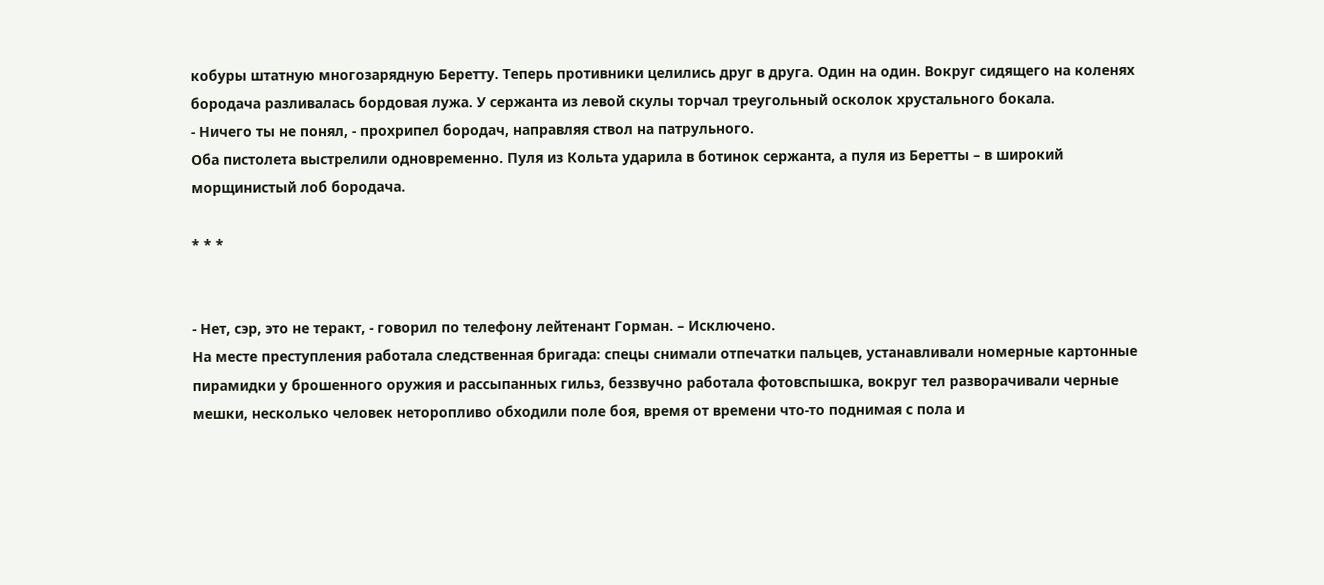кобуры штатную многозарядную Беретту. Теперь противники целились друг в друга. Один на один. Вокруг сидящего на коленях бородача разливалась бордовая лужа. У сержанта из левой скулы торчал треугольный осколок хрустального бокала.
- Ничего ты не понял, - прохрипел бородач, направляя ствол на патрульного.
Оба пистолета выстрелили одновременно. Пуля из Кольта ударила в ботинок сержанта, а пуля из Беретты – в широкий морщинистый лоб бородача.

* * *


- Нет, сэр, это не теракт, - говорил по телефону лейтенант Горман. – Исключено.
На месте преступления работала следственная бригада: спецы снимали отпечатки пальцев, устанавливали номерные картонные пирамидки у брошенного оружия и рассыпанных гильз, беззвучно работала фотовспышка, вокруг тел разворачивали черные мешки, несколько человек неторопливо обходили поле боя, время от времени что-то поднимая с пола и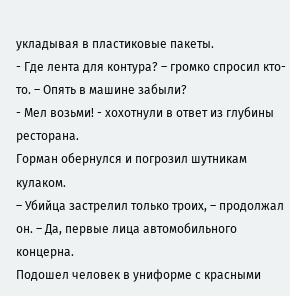укладывая в пластиковые пакеты.
- Где лента для контура? – громко спросил кто-то. – Опять в машине забыли?
- Мел возьми! - хохотнули в ответ из глубины ресторана.
Горман обернулся и погрозил шутникам кулаком.
– Убийца застрелил только троих, – продолжал он. – Да, первые лица автомобильного концерна.
Подошел человек в униформе с красными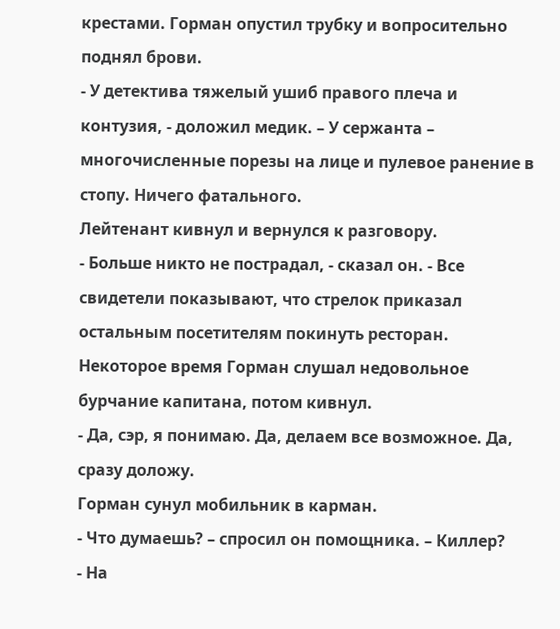крестами. Горман опустил трубку и вопросительно поднял брови.
- У детектива тяжелый ушиб правого плеча и контузия, - доложил медик. – У сержанта – многочисленные порезы на лице и пулевое ранение в стопу. Ничего фатального.
Лейтенант кивнул и вернулся к разговору.
- Больше никто не пострадал, - сказал он. - Все свидетели показывают, что стрелок приказал остальным посетителям покинуть ресторан.
Некоторое время Горман слушал недовольное бурчание капитана, потом кивнул.
- Да, сэр, я понимаю. Да, делаем все возможное. Да, сразу доложу.
Горман сунул мобильник в карман.
- Что думаешь? – спросил он помощника. – Киллер?
- На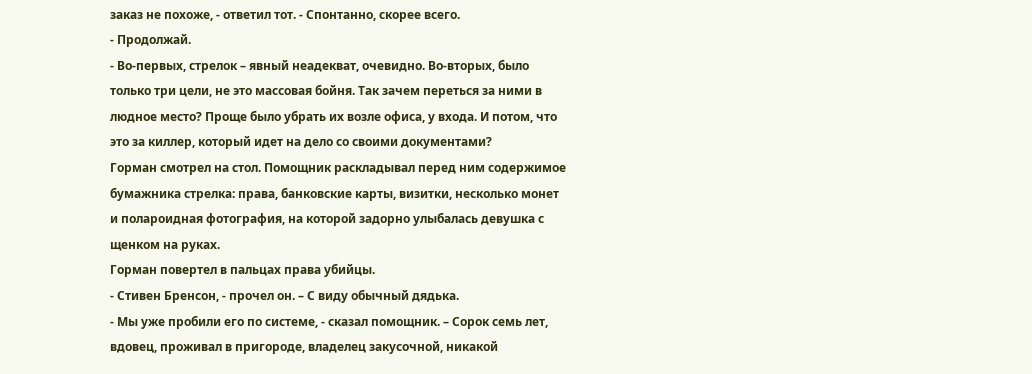заказ не похоже, - ответил тот. - Спонтанно, скорее всего.
- Продолжай.
- Во-первых, стрелок – явный неадекват, очевидно. Во-вторых, было только три цели, не это массовая бойня. Так зачем переться за ними в людное место? Проще было убрать их возле офиса, у входа. И потом, что это за киллер, который идет на дело со своими документами?
Горман смотрел на стол. Помощник раскладывал перед ним содержимое бумажника стрелка: права, банковские карты, визитки, несколько монет и полароидная фотография, на которой задорно улыбалась девушка с щенком на руках.
Горман повертел в пальцах права убийцы.
- Стивен Бренсон, - прочел он. – С виду обычный дядька.
- Мы уже пробили его по системе, - сказал помощник. – Сорок семь лет, вдовец, проживал в пригороде, владелец закусочной, никакой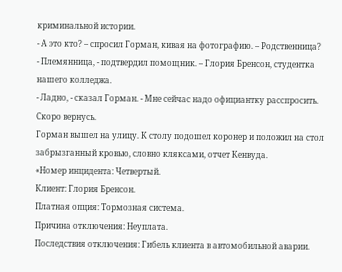криминальной истории.
- А это кто? – спросил Горман, кивая на фотографию. – Родственница?
- Племянница, - подтвердил помощник. – Глория Бренсон, студентка нашего колледжа.
- Ладно, - сказал Горман. - Мне сейчас надо официантку расспросить. Скоро вернусь.
Горман вышел на улицу. К столу подошел коронер и положил на стол забрызганный кровью, словно кляксами, отчет Кенвуда.
«Номер инцидента: Четвертый.
Клиент: Глория Бренсон.
Платная опция: Тормозная система.
Причина отключения: Неуплата.
Последствия отключения: Гибель клиента в автомобильной аварии.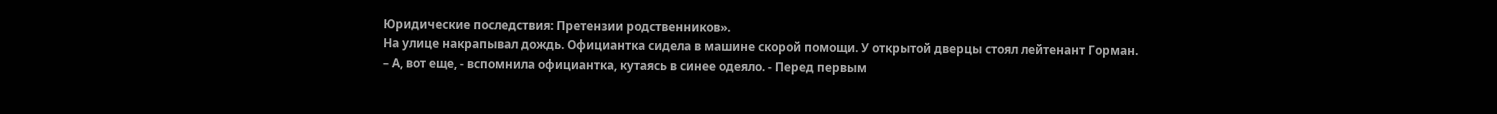Юридические последствия: Претензии родственников».
На улице накрапывал дождь. Официантка сидела в машине скорой помощи. У открытой дверцы стоял лейтенант Горман.
– А, вот еще, - вспомнила официантка, кутаясь в синее одеяло. - Перед первым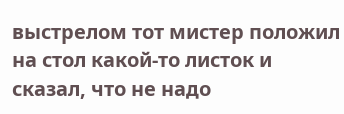выстрелом тот мистер положил на стол какой-то листок и сказал, что не надо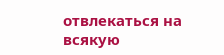отвлекаться на всякую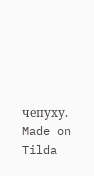чепуху.
Made on
Tilda